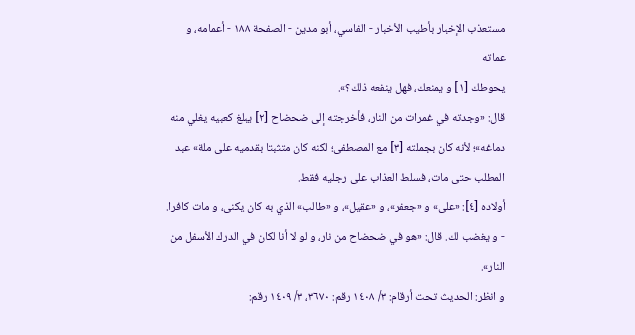مستعذب الإخبار بأطيب الأخبار - الفاسي، أبو مدين - الصفحة ١٨٨ - أعمامه، و عماته
يحوطك [١] و يمنعك، فهل ينفعه ذلك؟».
قال: «وجدته في غمرات من النار، فأخرجته إلى ضحضاح [٢] يبلغ كعبيه يغلي منه دماغه»؛ لأنه كان بجملته [٣] مع المصطفى؛ لكنه كان متثبتا بقدميه على ملة» عبد المطلب حتى مات، فسلط العذاب على رجليه فقط.
أولاده [٤]: «على» و «جعفر»، و «عقيل»، و «طالب» الذي به كان يكنى، و مات كافرا.
- و يغضب لك. قال: «هو في ضحضاح من نار، و لو لا أنا لكان في الدرك الأسفل من النار».
و انظر: الحديث تحت أرقام: ٣/ ١٤٠٨ رقم: ٣٦٧٠، ٣/ ١٤٠٩ رقم: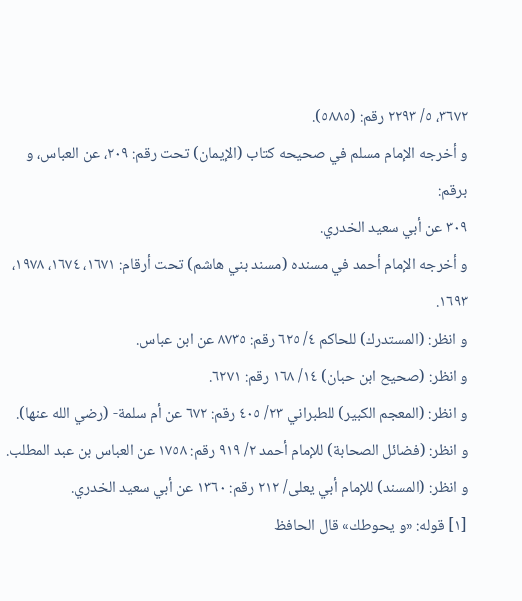٣٦٧٢، ٥/ ٢٢٩٣ رقم: (٥٨٨٥).
و أخرجه الإمام مسلم في صحيحه كتاب (الإيمان) تحت رقم: ٢٠٩، عن العباس، و برقم:
٣٠٩ عن أبي سعيد الخدري.
و أخرجه الإمام أحمد في مسنده (مسند بني هاشم) تحت أرقام: ١٦٧١، ١٦٧٤، ١٩٧٨، ١٦٩٣.
و انظر: (المستدرك) للحاكم ٤/ ٦٢٥ رقم: ٨٧٣٥ عن ابن عباس.
و انظر: (صحيح ابن حبان) ١٤/ ١٦٨ رقم: ٦٢٧١.
و انظر: (المعجم الكبير) للطبراني ٢٣/ ٤٠٥ رقم: ٦٧٢ عن أم سلمة- (رضي الله عنها).
و انظر: (فضائل الصحابة) للإمام أحمد ٢/ ٩١٩ رقم: ١٧٥٨ عن العباس بن عبد المطلب.
و انظر: (المسند) للإمام أبي يعلى/ ٢١٢ رقم: ١٣٦٠ عن أبي سعيد الخدري.
[١] قوله: «و يحوطك» قال الحافظ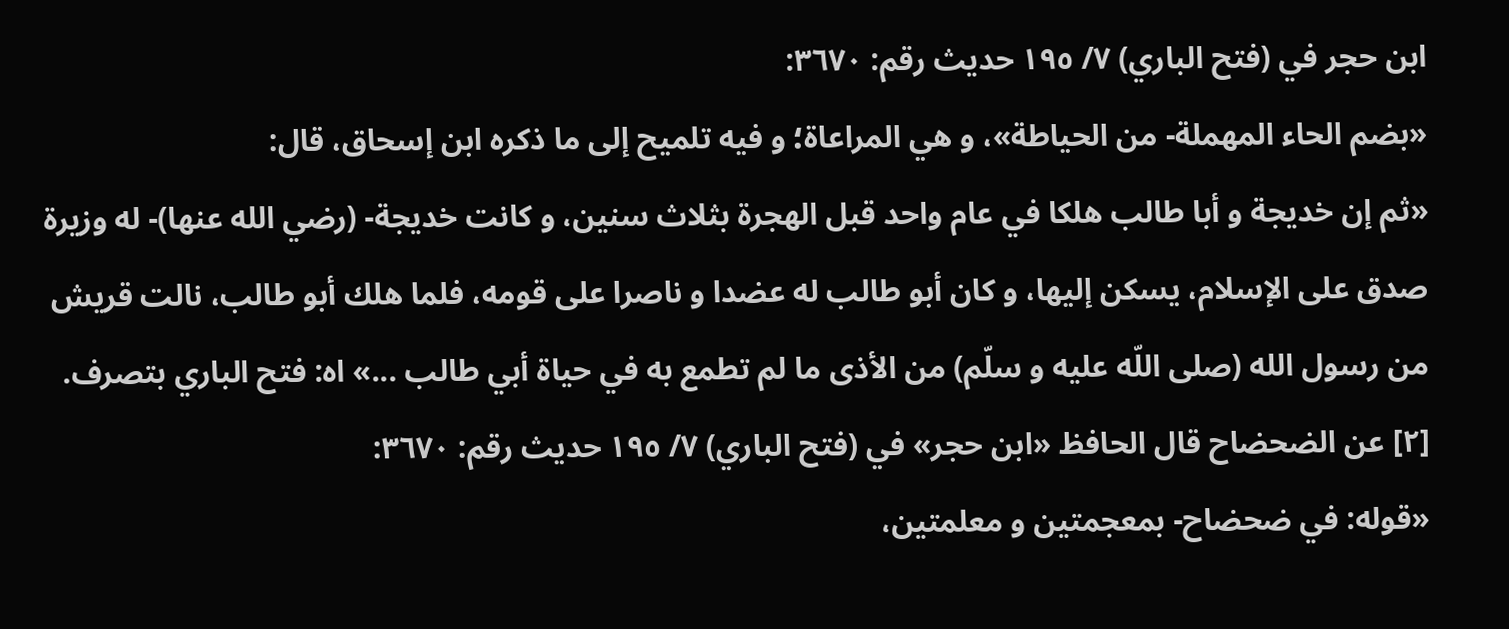ابن حجر في (فتح الباري) ٧/ ١٩٥ حديث رقم: ٣٦٧٠:
«بضم الحاء المهملة- من الحياطة»، و هي المراعاة؛ و فيه تلميح إلى ما ذكره ابن إسحاق، قال:
«ثم إن خديجة و أبا طالب هلكا في عام واحد قبل الهجرة بثلاث سنين، و كانت خديجة- (رضي الله عنها)- له وزيرة صدق على الإسلام، يسكن إليها، و كان أبو طالب له عضدا و ناصرا على قومه، فلما هلك أبو طالب، نالت قريش من رسول الله (صلى اللّه عليه و سلّم) من الأذى ما لم تطمع به في حياة أبي طالب ...» اه: فتح الباري بتصرف.
[٢] عن الضحضاح قال الحافظ «ابن حجر» في (فتح الباري) ٧/ ١٩٥ حديث رقم: ٣٦٧٠:
«قوله: في ضحضاح- بمعجمتين و معلمتين،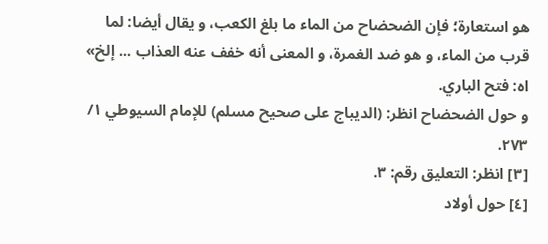هو استعارة؛ فإن الضحضاح من الماء ما بلغ الكعب، و يقال أيضا: لما قرب من الماء، و هو ضد الغمرة، و المعنى أنه خفف عنه العذاب ... إلخ» اه: فتح الباري.
و حول الضحضاح انظر: (الديباج على صحيح مسلم) للإمام السيوطي ١/ ٢٧٣.
[٣] انظر: التعليق رقم: ٣.
[٤] حول أولاد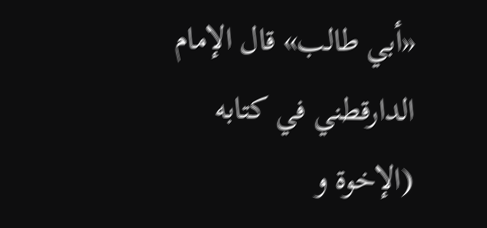«أبي طالب» قال الإمام الدارقطني في كتابه (الإخوة و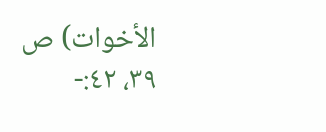الأخوات) ص ٣٩، ٤٢:-